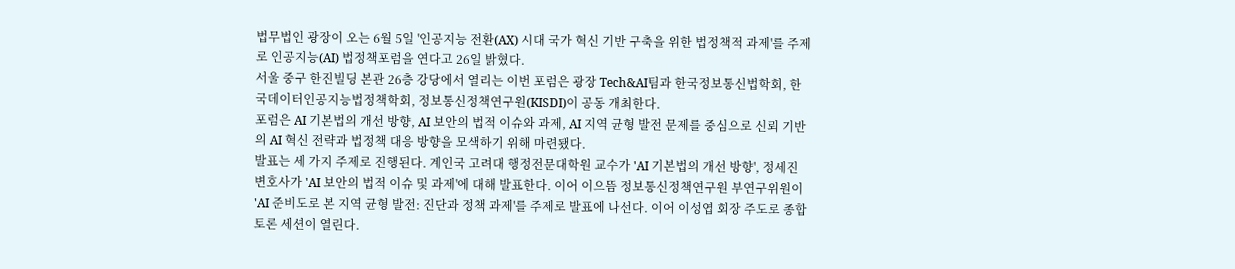법무법인 광장이 오는 6월 5일 '인공지능 전환(AX) 시대 국가 혁신 기반 구축을 위한 법정책적 과제'를 주제로 인공지능(AI) 법정책포럼을 연다고 26일 밝혔다.
서울 중구 한진빌딩 본관 26층 강당에서 열리는 이번 포럼은 광장 Tech&AI팀과 한국정보통신법학회, 한국데이터인공지능법정책학회, 정보통신정책연구원(KISDI)이 공동 개최한다.
포럼은 AI 기본법의 개선 방향, AI 보안의 법적 이슈와 과제, AI 지역 균형 발전 문제를 중심으로 신뢰 기반의 AI 혁신 전략과 법정책 대응 방향을 모색하기 위해 마련됐다.
발표는 세 가지 주제로 진행된다. 계인국 고려대 행정전문대학원 교수가 'AI 기본법의 개선 방향', 정세진 변호사가 'AI 보안의 법적 이슈 및 과제'에 대해 발표한다. 이어 이으뜸 정보통신정책연구원 부연구위원이 'AI 준비도로 본 지역 균형 발전: 진단과 정책 과제'를 주제로 발표에 나선다. 이어 이성엽 회장 주도로 종합 토론 세션이 열린다.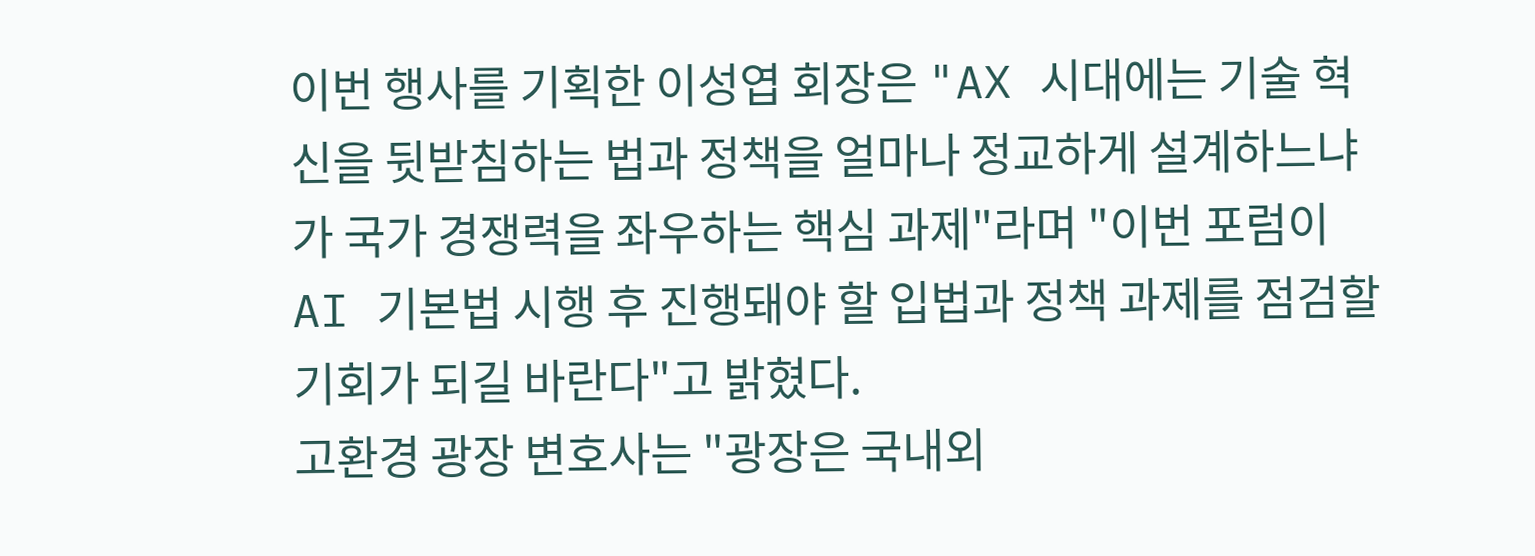이번 행사를 기획한 이성엽 회장은 "AX 시대에는 기술 혁신을 뒷받침하는 법과 정책을 얼마나 정교하게 설계하느냐가 국가 경쟁력을 좌우하는 핵심 과제"라며 "이번 포럼이 AI 기본법 시행 후 진행돼야 할 입법과 정책 과제를 점검할 기회가 되길 바란다"고 밝혔다.
고환경 광장 변호사는 "광장은 국내외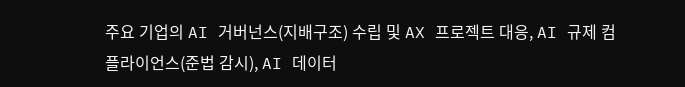주요 기업의 AI 거버넌스(지배구조) 수립 및 AX 프로젝트 대응, AI 규제 컴플라이언스(준법 감시), AI 데이터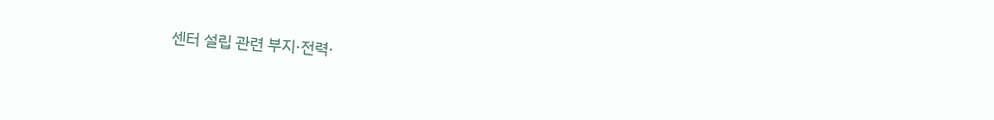센터 설립 관련 부지·전력·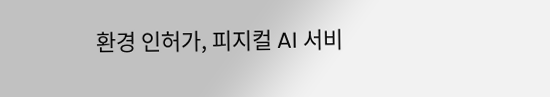환경 인허가, 피지컬 AI 서비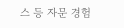스 등 자문 경험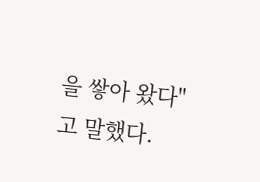을 쌓아 왔다"고 말했다.